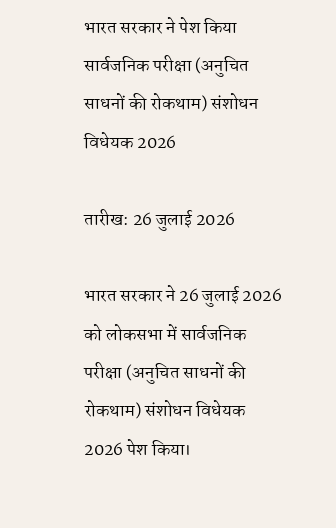भारत सरकार ने पेश किया सार्वजनिक परीक्षा (अनुचित साधनों की रोकथाम) संशोधन विधेयक 2026

तारीख: 26 जुलाई 2026

भारत सरकार ने 26 जुलाई 2026 को लोकसभा में सार्वजनिक परीक्षा (अनुचित साधनों की रोकथाम) संशोधन विधेयक 2026 पेश किया।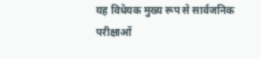यह विधेयक मुख्य रूप से सार्वजनिक परीक्षाओं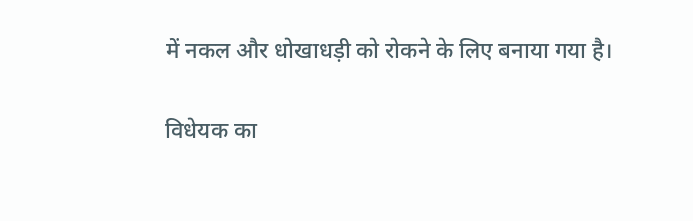में नकल और धोखाधड़ी को रोकने के लिए बनाया गया है।

विधेयक का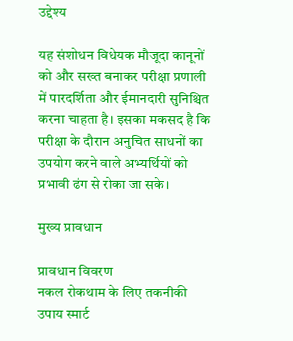उद्देश्य

यह संशोधन विधेयक मौजूदा कानूनों को और सख्त बनाकर परीक्षा प्रणाली में पारदर्शिता और ईमानदारी सुनिश्चित करना चाहता है। इसका मकसद है कि परीक्षा के दौरान अनुचित साधनों का उपयोग करने वाले अभ्यर्थियों को प्रभावी ढंग से रोका जा सके।

मुख्य प्रावधान

प्रावधान विवरण
नकल रोकथाम के लिए तकनीकी उपाय स्मार्ट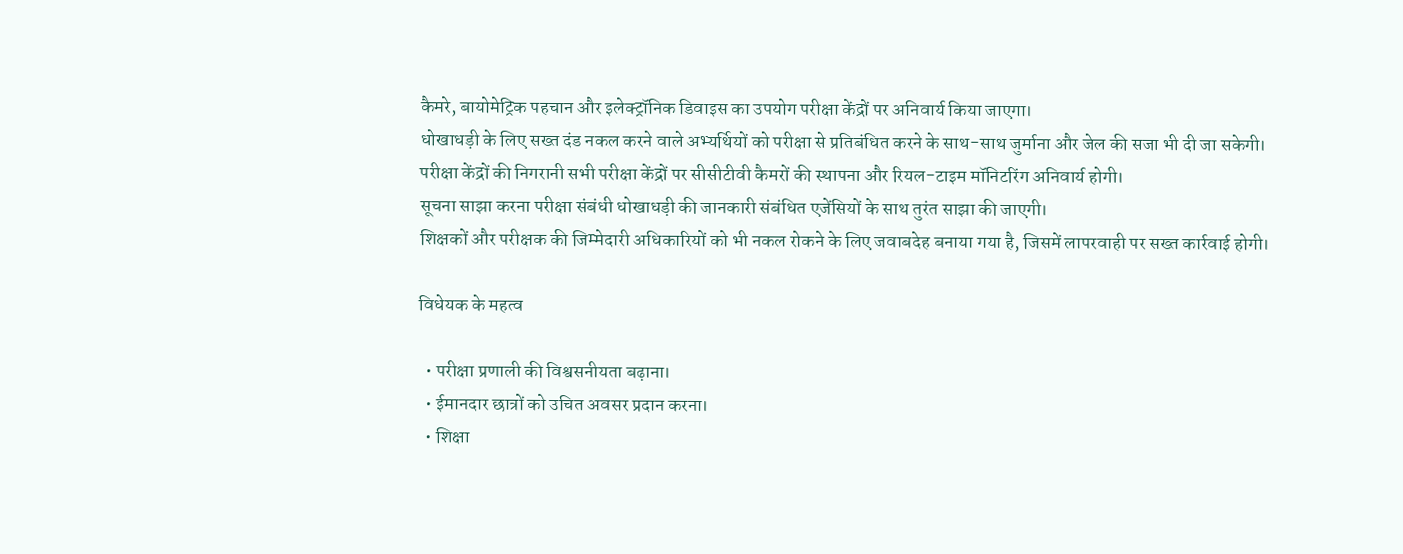कैमरे, बायोमेट्रिक पहचान और इलेक्ट्रॉनिक डिवाइस का उपयोग परीक्षा केंद्रों पर अनिवार्य किया जाएगा।
धोखाधड़ी के लिए सख्त दंड नकल करने वाले अभ्यर्थियों को परीक्षा से प्रतिबंधित करने के साथ-साथ जुर्माना और जेल की सजा भी दी जा सकेगी।
परीक्षा केंद्रों की निगरानी सभी परीक्षा केंद्रों पर सीसीटीवी कैमरों की स्थापना और रियल-टाइम मॉनिटरिंग अनिवार्य होगी।
सूचना साझा करना परीक्षा संबंधी धोखाधड़ी की जानकारी संबंधित एजेंसियों के साथ तुरंत साझा की जाएगी।
शिक्षकों और परीक्षक की जिम्मेदारी अधिकारियों को भी नकल रोकने के लिए जवाबदेह बनाया गया है, जिसमें लापरवाही पर सख्त कार्रवाई होगी।

विधेयक के महत्व

  • परीक्षा प्रणाली की विश्वसनीयता बढ़ाना।
  • ईमानदार छात्रों को उचित अवसर प्रदान करना।
  • शिक्षा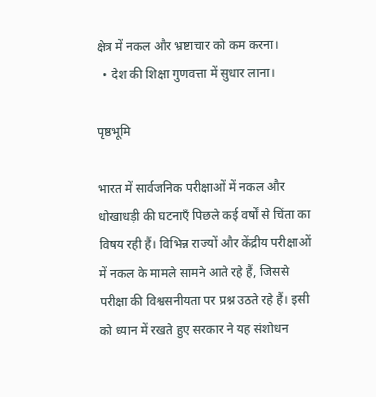क्षेत्र में नकल और भ्रष्टाचार को कम करना।
  • देश की शिक्षा गुणवत्ता में सुधार लाना।

पृष्ठभूमि

भारत में सार्वजनिक परीक्षाओं में नकल और धोखाधड़ी की घटनाएँ पिछले कई वर्षों से चिंता का विषय रही हैं। विभिन्न राज्यों और केंद्रीय परीक्षाओं में नकल के मामले सामने आते रहे हैं, जिससे परीक्षा की विश्वसनीयता पर प्रश्न उठते रहे हैं। इसी को ध्यान में रखते हुए सरकार ने यह संशोधन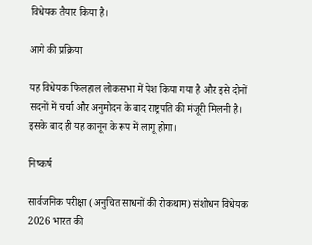विधेयक तैयार किया है।

आगे की प्रक्रिया

यह विधेयक फिलहाल लोकसभा में पेश किया गया है और इसे दोनों सदनों में चर्चा और अनुमोदन के बाद राष्ट्रपति की मंजूरी मिलनी है। इसके बाद ही यह कानून के रूप में लागू होगा।

निष्कर्ष

सार्वजनिक परीक्षा (अनुचित साधनों की रोकथाम) संशोधन विधेयक 2026 भारत की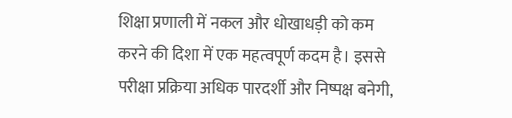शिक्षा प्रणाली में नकल और धोखाधड़ी को कम करने की दिशा में एक महत्वपूर्ण कदम है। इससे परीक्षा प्रक्रिया अधिक पारदर्शी और निष्पक्ष बनेगी,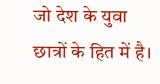जो देश के युवा छात्रों के हित में है।